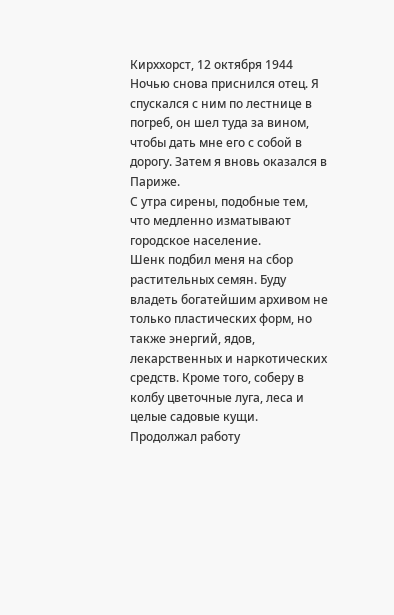Кирххорст, 12 октября 1944
Ночью снова приснился отец. Я спускался с ним по лестнице в погреб, он шел туда за вином, чтобы дать мне его с собой в дорогу. Затем я вновь оказался в Париже.
С утра сирены, подобные тем, что медленно изматывают городское население.
Шенк подбил меня на сбор растительных семян. Буду владеть богатейшим архивом не только пластических форм, но также энергий, ядов, лекарственных и наркотических средств. Кроме того, соберу в колбу цветочные луга, леса и целые садовые кущи.
Продолжал работу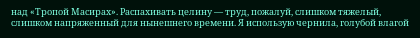над «Тропой Масирах». Распахивать целину — труд, пожалуй, слишком тяжелый, слишком напряженный для нынешнего времени. Я использую чернила, голубой влагой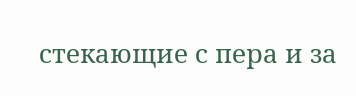стекающие с пера и за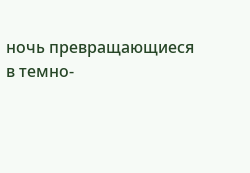ночь превращающиеся в темно-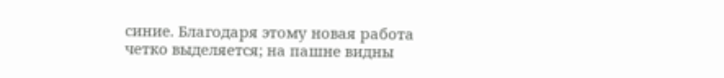синие. Благодаря этому новая работа четко выделяется; на пашне видны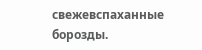свежевспаханные борозды.